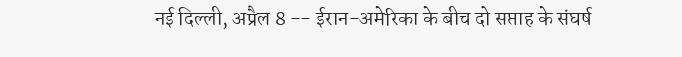नई दिल्ली, अप्रैल 8 -- ईरान-अमेरिका के बीच दो सप्ताह के संघर्ष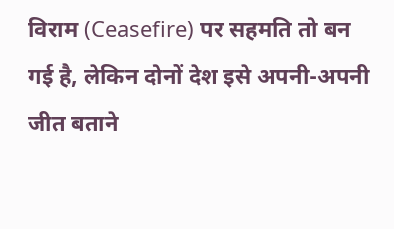विराम (Ceasefire) पर सहमति तो बन गई है, लेकिन दोनों देश इसे अपनी-अपनी जीत बताने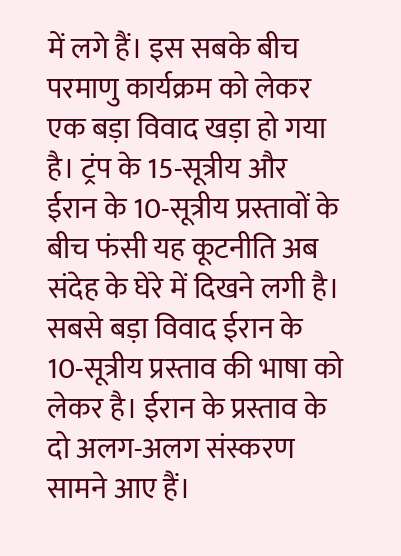में लगे हैं। इस सबके बीच परमाणु कार्यक्रम को लेकर एक बड़ा विवाद खड़ा हो गया है। ट्रंप के 15-सूत्रीय और ईरान के 10-सूत्रीय प्रस्तावों के बीच फंसी यह कूटनीति अब संदेह के घेरे में दिखने लगी है। सबसे बड़ा विवाद ईरान के 10-सूत्रीय प्रस्ताव की भाषा को लेकर है। ईरान के प्रस्ताव के दो अलग-अलग संस्करण सामने आए हैं।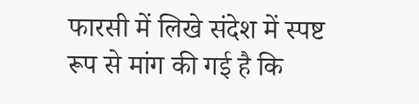फारसी में लिखे संदेश में स्पष्ट रूप से मांग की गई है कि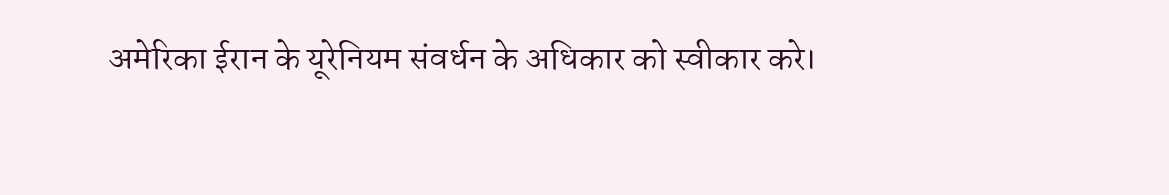अमेरिका ईरान के यूरेनियम संवर्धन के अधिकार को स्वीकार करे।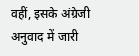वहीं, इसके अंग्रेजी अनुवाद में जारी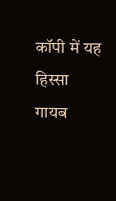कॉपी में यह हिस्सा गायब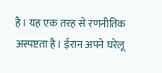है। यह एक तरह से रणनीतिक अस्पष्टता है। ईरान अपने घरेलू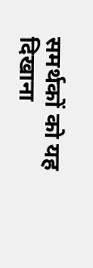समर्थकों को यह दिखाना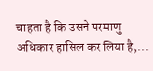चाहता है कि उसने परमाणु अधिकार हासिल कर लिया है,...